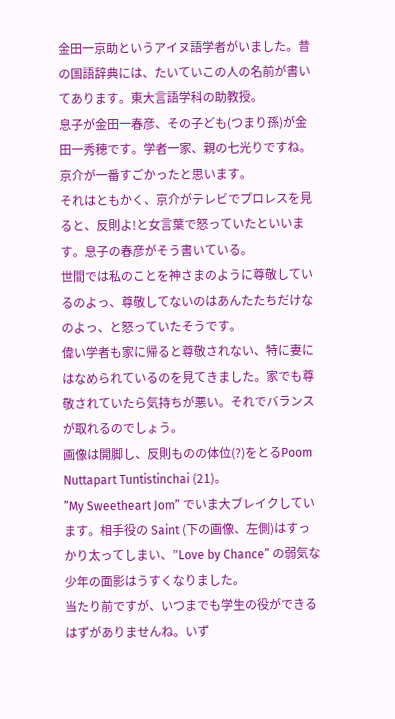金田一京助というアイヌ語学者がいました。昔の国語辞典には、たいていこの人の名前が書いてあります。東大言語学科の助教授。
息子が金田一春彦、その子ども(つまり孫)が金田一秀穂です。学者一家、親の七光りですね。京介が一番すごかったと思います。
それはともかく、京介がテレビでプロレスを見ると、反則よ!と女言葉で怒っていたといいます。息子の春彦がそう書いている。
世間では私のことを神さまのように尊敬しているのよっ、尊敬してないのはあんたたちだけなのよっ、と怒っていたそうです。
偉い学者も家に帰ると尊敬されない、特に妻にはなめられているのを見てきました。家でも尊敬されていたら気持ちが悪い。それでバランスが取れるのでしょう。
画像は開脚し、反則ものの体位(?)をとるPoom Nuttapart Tuntistinchai (21)。
”My Sweetheart Jom” でいま大ブレイクしています。相手役の Saint (下の画像、左側)はすっかり太ってしまい、”Love by Chance” の弱気な少年の面影はうすくなりました。
当たり前ですが、いつまでも学生の役ができるはずがありませんね。いず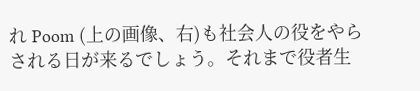れ Poom (上の画像、右)も社会人の役をやらされる日が来るでしょう。それまで役者生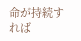命が持続すれば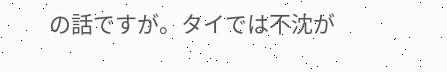の話ですが。タイでは不沈が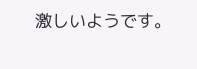激しいようです。